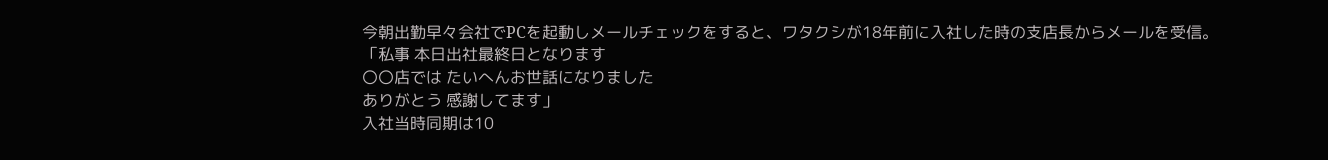今朝出勤早々会社でPCを起動しメールチェックをすると、ワタクシが18年前に入社した時の支店長からメールを受信。
「私事 本日出社最終日となります
〇〇店では たいへんお世話になりました
ありがとう 感謝してます」
入社当時同期は10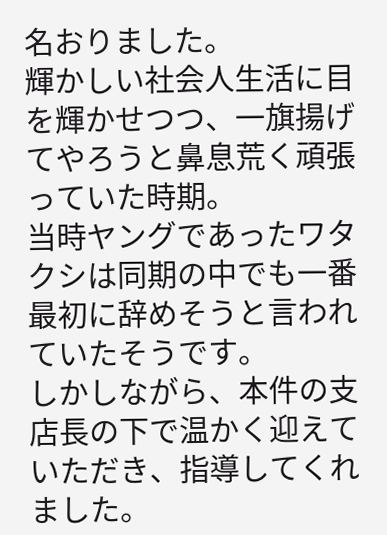名おりました。
輝かしい社会人生活に目を輝かせつつ、一旗揚げてやろうと鼻息荒く頑張っていた時期。
当時ヤングであったワタクシは同期の中でも一番最初に辞めそうと言われていたそうです。
しかしながら、本件の支店長の下で温かく迎えていただき、指導してくれました。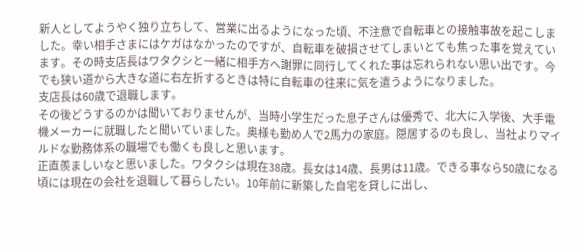新人としてようやく独り立ちして、営業に出るようになった頃、不注意で自転車との接触事故を起こしました。幸い相手さまにはケガはなかったのですが、自転車を破損させてしまいとても焦った事を覚えています。その時支店長はワタクシと一緒に相手方へ謝罪に同行してくれた事は忘れられない思い出です。今でも狭い道から大きな道に右左折するときは特に自転車の往来に気を遣うようになりました。
支店長は60歳で退職します。
その後どうするのかは聞いておりませんが、当時小学生だった息子さんは優秀で、北大に入学後、大手電機メーカーに就職したと聞いていました。奥様も勤め人で2馬力の家庭。隠居するのも良し、当社よりマイルドな勤務体系の職場でも働くも良しと思います。
正直羨ましいなと思いました。ワタクシは現在38歳。長女は14歳、長男は11歳。できる事なら50歳になる頃には現在の会社を退職して暮らしたい。10年前に新築した自宅を貸しに出し、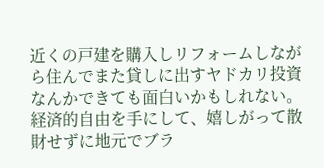近くの戸建を購入しリフォームしながら住んでまた貸しに出すヤドカリ投資なんかできても面白いかもしれない。経済的自由を手にして、嬉しがって散財せずに地元でブラ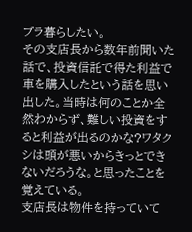ブラ暮らしたい。
その支店長から数年前聞いた話で、投資信託で得た利益で車を購入したという話を思い出した。当時は何のことか全然わからず、難しい投資をすると利益が出るのかな?ワタクシは頭が悪いからきっとできないだろうな。と思ったことを覚えている。
支店長は物件を持っていて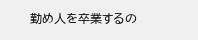勤め人を卒業するの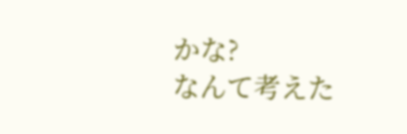かな?
なんて考えた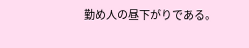勤め人の昼下がりである。